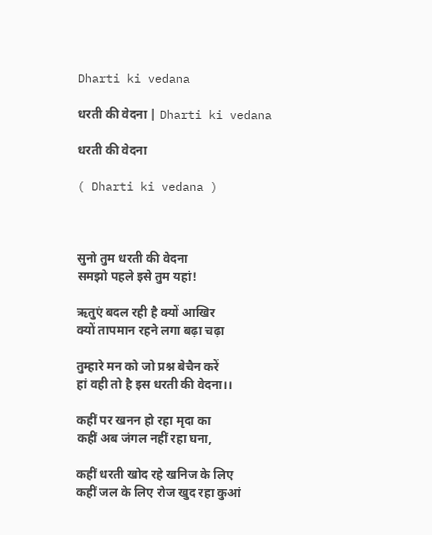Dharti ki vedana

धरती की वेदना | Dharti ki vedana

धरती की वेदना

( Dharti ki vedana )



सुनो तुम धरती की वेदना
समझो पहले इसे तुम यहां!

ऋतुएं बदल रही है क्यों आखिर
क्यों तापमान रहने लगा बढ़ा चढ़ा

तुम्हारे मन को जो प्रश्न बेचैन करें
हां वही तो है इस धरती की वेदना।।

कहीं पर खनन हो रहा मृदा का
कहीं अब जंगल नहीं रहा घना,

कहीं धरती खोद रहे खनिज के लिए
कहीं जल के लिए रोज खुद रहा कुआं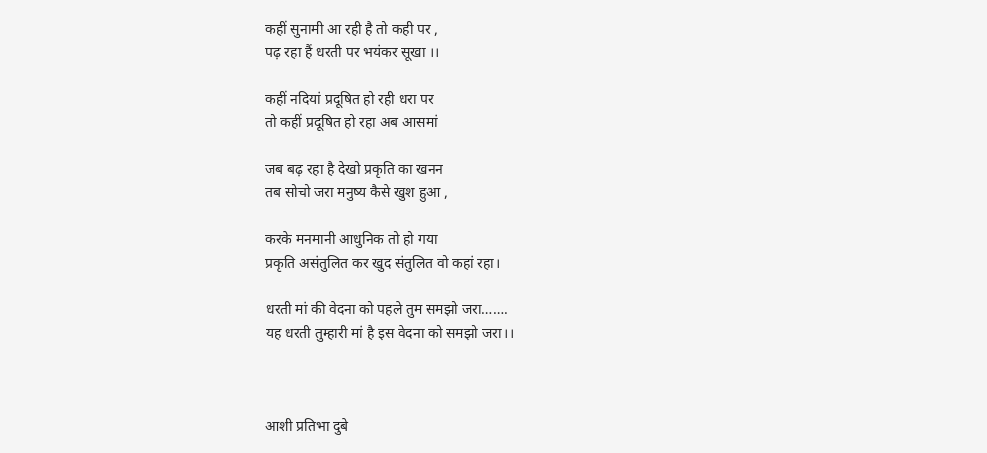कहीं सुनामी आ रही है तो कही पर ,
पढ़ रहा हैं धरती पर भयंकर सूखा ।।

कहीं नदियां प्रदूषित हो रही धरा पर
तो कहीं प्रदूषित हो रहा अब आसमां

जब बढ़ रहा है देखो प्रकृति का खनन
तब सोचो जरा मनुष्य कैसे खुश हुआ ,

करके मनमानी आधुनिक तो हो गया
प्रकृति असंतुलित कर खुद संतुलित वो कहां रहा।

धरती मां की वेदना को पहले तुम समझो जरा…….
यह धरती तुम्हारी मां है इस वेदना को समझो जरा।।



आशी प्रतिभा दुबे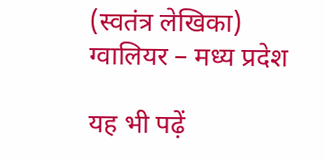(स्वतंत्र लेखिका)
ग्वालियर – मध्य प्रदेश

यह भी पढ़ें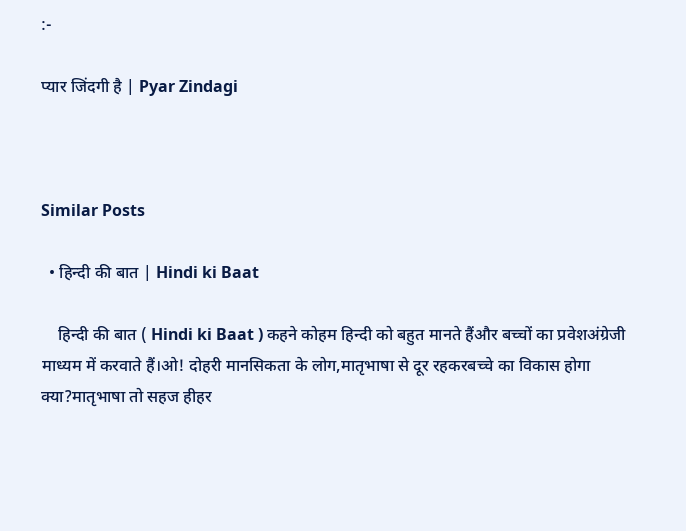:-

प्यार जिंदगी है | Pyar Zindagi



Similar Posts

  • हिन्दी की बात | Hindi ki Baat

    हिन्दी की बात ( Hindi ki Baat ) कहने कोहम हिन्दी को बहुत मानते हैंऔर बच्चों का प्रवेशअंग्रेजी माध्यम में करवाते हैं।ओ! दोहरी मानसिकता के लोग,मातृभाषा से दूर रहकरबच्चे का विकास होगा क्या?मातृभाषा तो सहज हीहर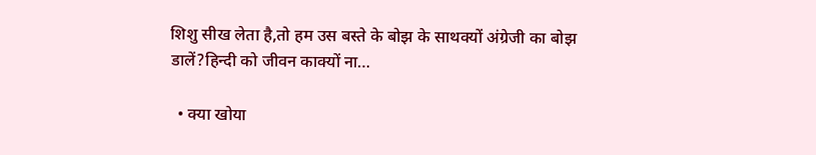शिशु सीख लेता है,तो हम उस बस्ते के बोझ के साथक्यों अंग्रेजी का बोझ डालें?हिन्दी को जीवन काक्यों ना…

  • क्या खोया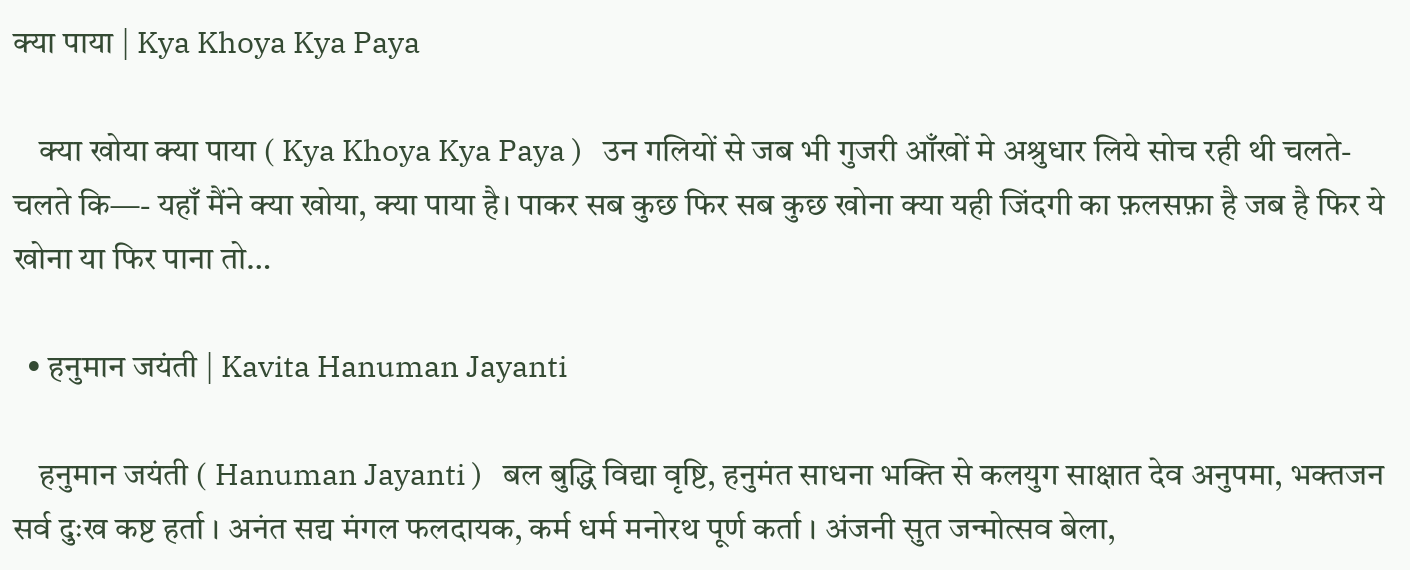क्या पाया | Kya Khoya Kya Paya

    क्या खोया क्या पाया ( Kya Khoya Kya Paya )   उन गलियों से जब भी गुजरी आँखों मे अश्रुधार लिये सोच रही थी चलते-चलते कि—- यहाँ मैंने क्या खोया, क्या पाया है। पाकर सब कुछ फिर सब कुछ खोना क्या यही जिंदगी का फ़लसफ़ा है जब है फिर ये खोना या फिर पाना तो…

  • हनुमान जयंती | Kavita Hanuman Jayanti

    हनुमान जयंती ( Hanuman Jayanti )   बल बुद्धि विद्या वृष्टि, हनुमंत साधना भक्ति से कलयुग साक्षात देव अनुपमा, भक्तजन सर्व दुःख कष्ट हर्ता । अनंत सद्य मंगल फलदायक, कर्म धर्म मनोरथ पूर्ण कर्ता । अंजनी सुत जन्मोत्सव बेला,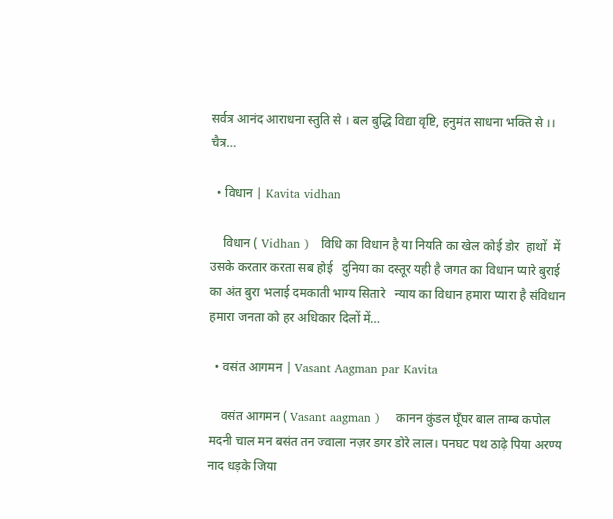सर्वत्र आनंद आराधना स्तुति से । बल बुद्धि विद्या वृष्टि, हनुमंत साधना भक्ति से ।। चैत्र…

  • विधान | Kavita vidhan

    विधान ( Vidhan )   विधि का विधान है या नियति का खेल कोई डोर  हाथों  में उसके करतार करता सब होई   दुनिया का दस्तूर यही है जगत का विधान प्यारे बुराई का अंत बुरा भलाई दमकाती भाग्य सितारे   न्याय का विधान हमारा प्यारा है संविधान हमारा जनता को हर अधिकार दिलों में…

  • वसंत आगमन | Vasant Aagman par Kavita

    वसंत आगमन ( Vasant aagman )    कानन कुंडल घूँघर बाल ताम्ब कपोल मदनी चाल मन बसंत तन ज्वाला नज़र डगर डोरे लाल। पनघट पथ ठाढ़े पिया अरण्य नाद धड़के जिया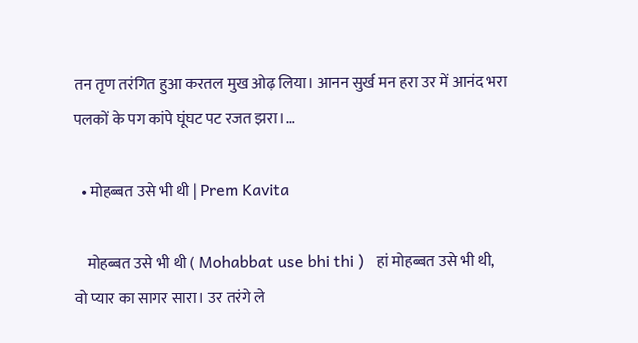तन तृण तरंगित हुआ करतल मुख ओढ़ लिया। आनन सुर्ख मन हरा उर में आनंद भरा पलकों के पग कांपे घूंघट पट रजत झरा।…

  • मोहब्बत उसे भी थी | Prem Kavita

    मोहब्बत उसे भी थी ( Mohabbat use bhi thi )   हां मोहब्बत उसे भी थी, वो प्यार का सागर सारा। उर तरंगे ले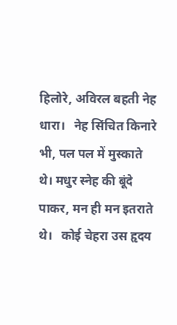हिलोरे, अविरल बहती नेह धारा।   नेह सिंचित किनारे भी, पल पल में मुस्काते थे। मधुर स्नेह की बूंदे पाकर, मन ही मन इतराते थे।   कोई चेहरा उस हृदय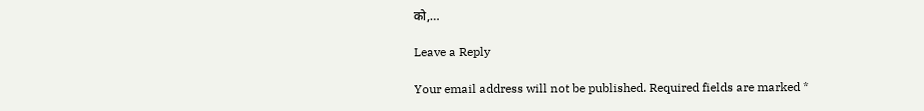को,…

Leave a Reply

Your email address will not be published. Required fields are marked *